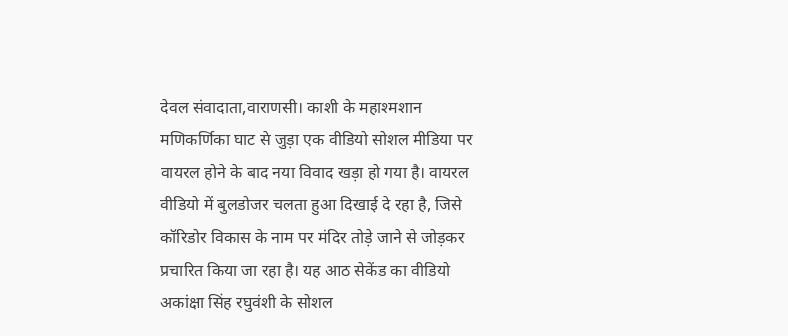देवल संवादाता,वाराणसी। काशी के महाश्मशान मणिकर्णिका घाट से जुड़ा एक वीडियो सोशल मीडिया पर वायरल होने के बाद नया विवाद खड़ा हो गया है। वायरल वीडियो में बुलडोजर चलता हुआ दिखाई दे रहा है, जिसे कॉरिडोर विकास के नाम पर मंदिर तोड़े जाने से जोड़कर प्रचारित किया जा रहा है। यह आठ सेकेंड का वीडियो अकांक्षा सिंह रघुवंशी के सोशल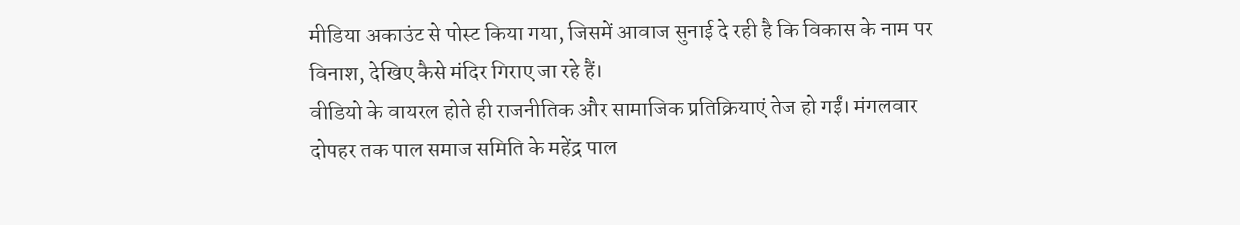मीडिया अकाउंट से पोस्ट किया गया, जिसमें आवाज सुनाई दे रही है कि विकास के नाम पर विनाश, देखिए कैसे मंदिर गिराए जा रहे हैं।
वीडियो के वायरल होते ही राजनीतिक और सामाजिक प्रतिक्रियाएं तेज हो गईं। मंगलवार दोपहर तक पाल समाज समिति के महेंद्र पाल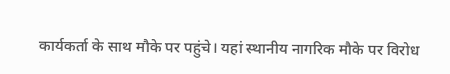कार्यकर्ता के साथ मौके पर पहुंचे। यहां स्थानीय नागरिक मौके पर विरोध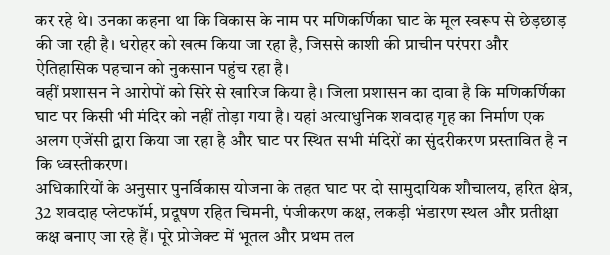कर रहे थे। उनका कहना था कि विकास के नाम पर मणिकर्णिका घाट के मूल स्वरूप से छेड़छाड़ की जा रही है। धरोहर को खत्म किया जा रहा है, जिससे काशी की प्राचीन परंपरा और ऐतिहासिक पहचान को नुकसान पहुंच रहा है।
वहीं प्रशासन ने आरोपों को सिरे से खारिज किया है। जिला प्रशासन का दावा है कि मणिकर्णिका घाट पर किसी भी मंदिर को नहीं तोड़ा गया है। यहां अत्याधुनिक शवदाह गृह का निर्माण एक अलग एजेंसी द्वारा किया जा रहा है और घाट पर स्थित सभी मंदिरों का सुंदरीकरण प्रस्तावित है न कि ध्वस्तीकरण।
अधिकारियों के अनुसार पुनर्विकास योजना के तहत घाट पर दो सामुदायिक शौचालय, हरित क्षेत्र, 32 शवदाह प्लेटफॉर्म, प्रदूषण रहित चिमनी, पंजीकरण कक्ष, लकड़ी भंडारण स्थल और प्रतीक्षा कक्ष बनाए जा रहे हैं। पूरे प्रोजेक्ट में भूतल और प्रथम तल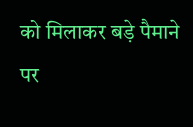को मिलाकर बड़े पैमाने पर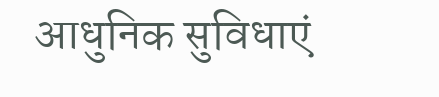आधुनिक सुविधाएं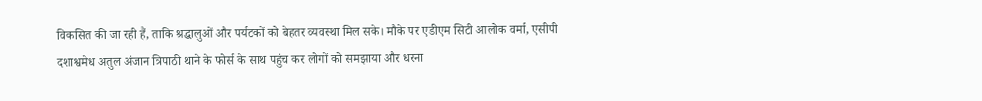विकसित की जा रही हैं, ताकि श्रद्धालुओं और पर्यटकों को बेहतर व्यवस्था मिल सके। मौके पर एडीएम सिटी आलोक वर्मा, एसीपी दशाश्वमेध अतुल अंजान त्रिपाठी थाने के फोर्स के साथ पहुंच कर लोगों को समझाया और धरना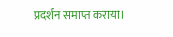प्रदर्शन समाप्त कराया।